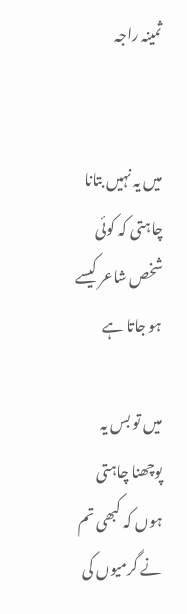ثمینہ راجہ


میں یہ نہیں بتانا چاہتی کہ کوئی شخص شاعر کیسے ہو جاتا ہے

میں تو بس یہ پوچھنا چاہتی ہوں کہ کبھی تم نے گرمیوں کی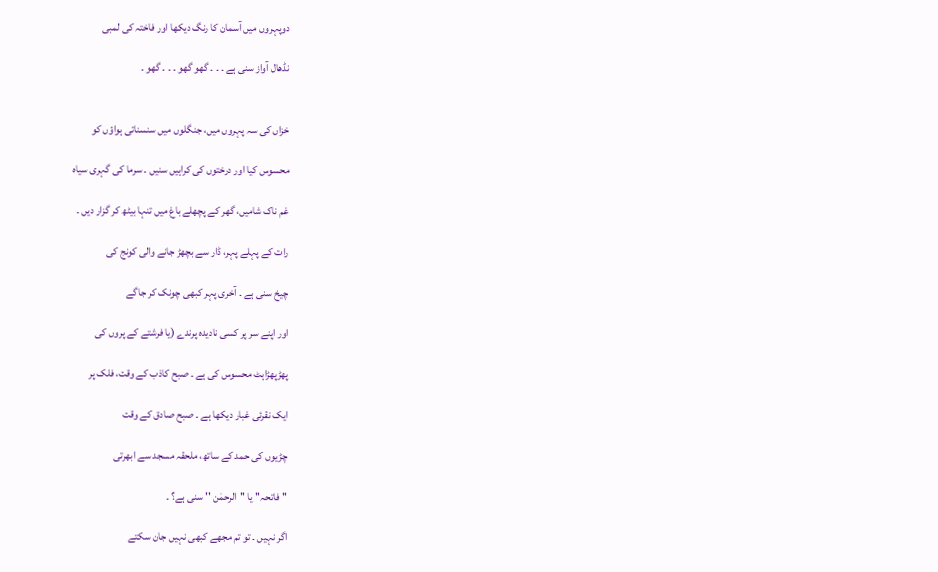دوپہروں میں آسمان کا رنگ دیکھا اور فاختہ کی لمبی

نڈھال آواز سنی ہے ۔ ۔ ۔ گھو گھو ۔ ۔ ۔ گھو ۔


خزاں کی سہ پہروں میں، جنگلوں میں سنسناتی ہواؤں کو

محسوس کیا اور درختوں کی کراہیں سنیں ۔ سرما کی گہری سیاہ

غم ناک شامیں، گھر کے پچھلے باغ میں تنہا بیٹھ کر گزار دیں ۔

رات کے پہلے پہر، ڈار سے بچھڑ جانے والی کونج کی

چیخ سنی ہے ۔ آخری پہر کبھی چونک کر جاگے

اور اپنے سر پر کسی نادیدہ پرندے (یا فرشتے کے پروں کی

پھڑپھڑاہٹ محسوس کی ہے ۔ صبح کاذب کے وقت، فلک پر

ایک نقرئی غبار دیکھا ہے ۔ صبح صادق کے وقت

چڑیوں کی حمد کے ساتھ، ملحقہ مسجد سے ابھرتی

'' فاتحہ'' یا ''الرحمٰن '' سنی ہے؟ ۔

اگر نہیں ۔ تو تم مجھے کبھی نہیں جان سکتے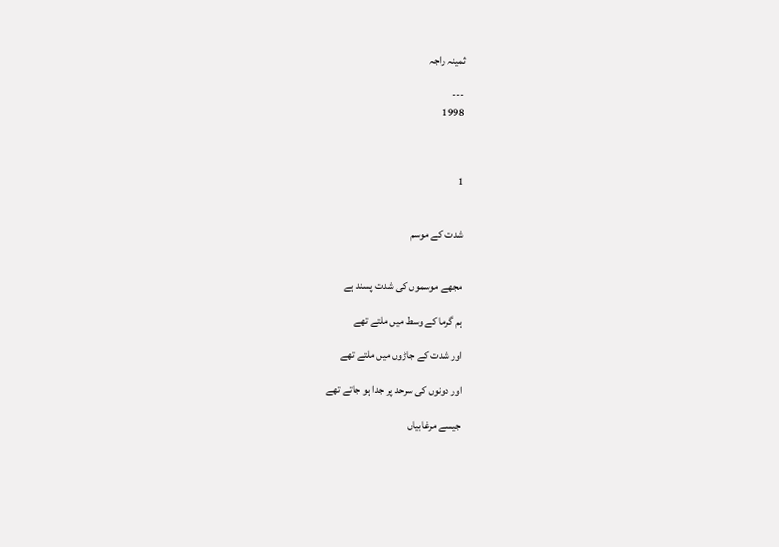ثمینہ راجہ

---
1998



1


شدت کے موسم


مجھے موسموں کی شدت پسند ہے

ہم گرما کے وسط میں ملتے تھے

اور شدت کے جاڑوں میں ملتے تھے

اور دونوں کی سرحد پر جدا ہو جاتے تھے

جیسے مرغابیاں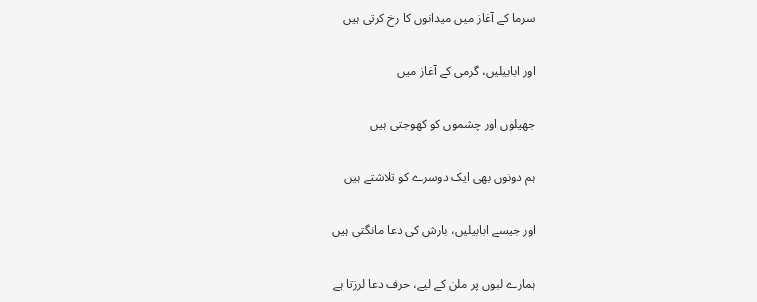سرما کے آغاز میں میدانوں کا رخ کرتی ہیں

اور ابابیلیں، گرمی کے آغاز میں

جھیلوں اور چشموں کو کھوجتی ہیں

ہم دونوں بھی ایک دوسرے کو تلاشتے ہیں

اور جیسے ابابیلیں، بارش کی دعا مانگتی ہیں

ہمارے لبوں پر ملن کے لیے، حرف دعا لرزتا ہے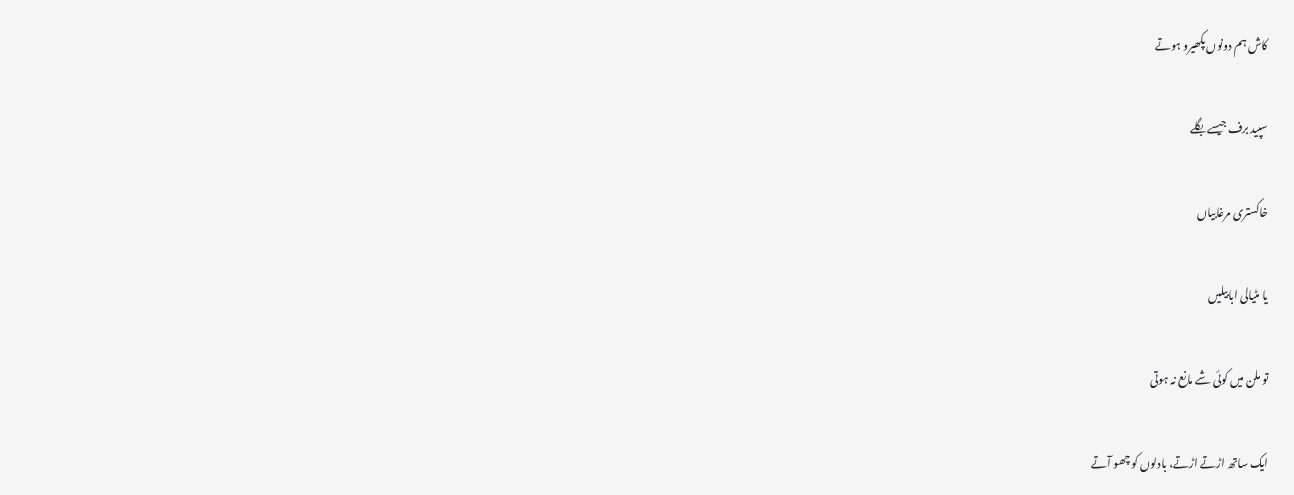کاش ہم دونوں پکھیرو ہوتے

سپید برف جیسے بگلے

خاکستری مرغابیاں

یا مٹیالی ابابیلیں

تو ملن میں کوئی شے مانع نہ ہوتی

ایک ساتھ اڑتے اڑتے، بادلوں کو چھو آتے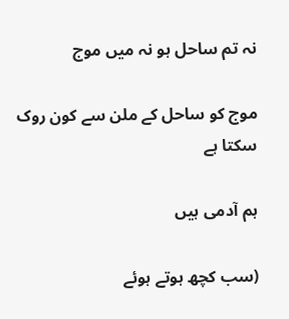نہ تم ساحل ہو نہ میں موج

موج کو ساحل کے ملن سے کون روک سکتا ہے

ہم آدمی ہیں

(سب کچھ ہوتے ہوئے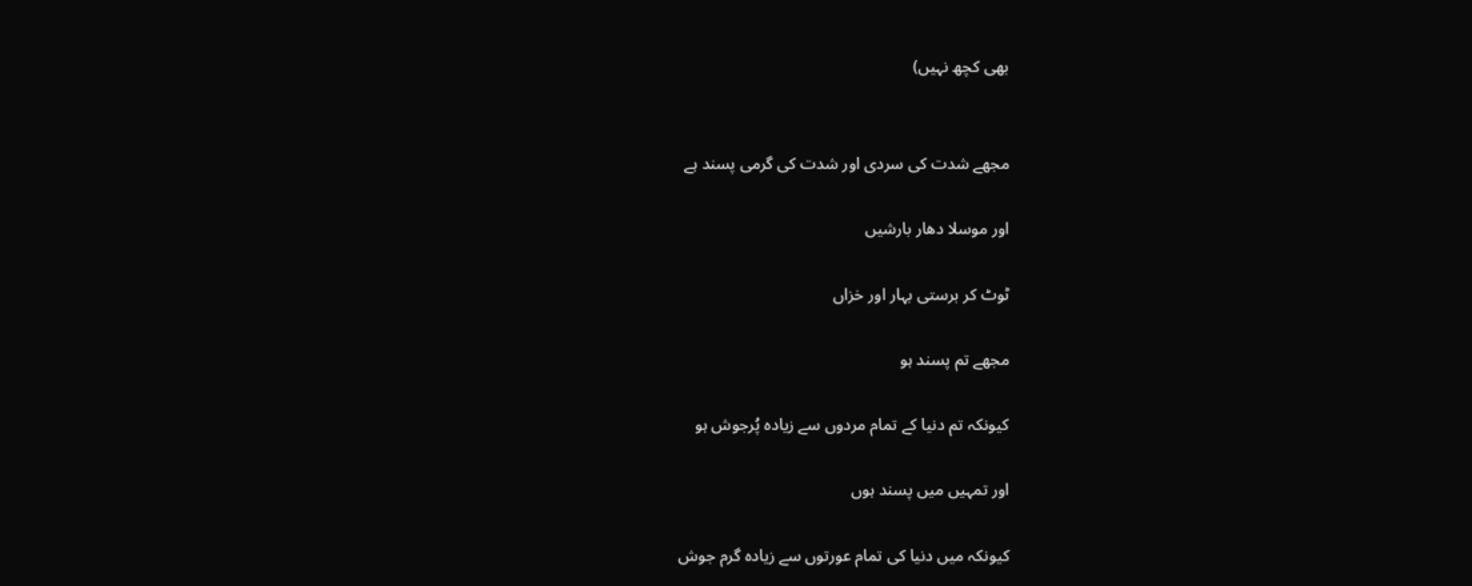بھی کچھ نہیں)


مجھے شدت کی سردی اور شدت کی گرمی پسند ہے

اور موسلا دھار بارشیں

ٹوٹ کر برستی بہار اور خزاں

مجھے تم پسند ہو

کیونکہ تم دنیا کے تمام مردوں سے زیادہ پُرجوش ہو

اور تمہیں میں پسند ہوں

کیونکہ میں دنیا کی تمام عورتوں سے زیادہ گرم جوش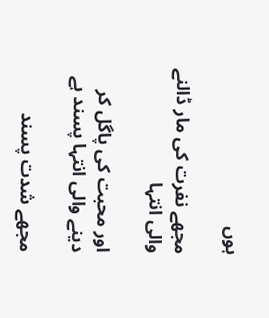ہوں

مجھے نفرت کی مار ڈالنے والی انتہا

اور محبت کی پاگل کر دینے والی انتہا پسند ہے

مجھے شدت پسند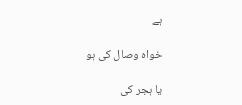ہے

خواہ وصال کی ہو

یا ہجر کی